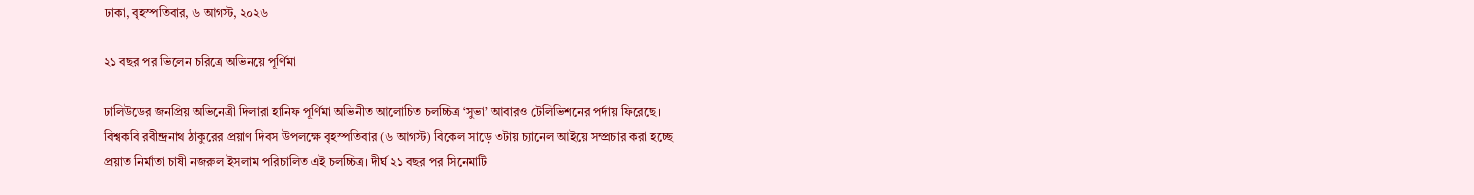ঢাকা, বৃহস্পতিবার, ৬ আগস্ট, ২০২৬

২১ বছর পর ভিলেন চরিত্রে অভিনয়ে পূর্ণিমা

ঢালিউডের জনপ্রিয় অভিনেত্রী দিলারা হানিফ পূর্ণিমা অভিনীত আলোচিত চলচ্চিত্র ‘সুভা’ আবারও টেলিভিশনের পর্দায় ফিরেছে। বিশ্বকবি রবীন্দ্রনাথ ঠাকুরের প্রয়াণ দিবস উপলক্ষে বৃহস্পতিবার (৬ আগস্ট) বিকেল সাড়ে ৩টায় চ্যানেল আইয়ে সম্প্রচার করা হচ্ছে প্রয়াত নির্মাতা চাষী নজরুল ইসলাম পরিচালিত এই চলচ্চিত্র। দীর্ঘ ২১ বছর পর সিনেমাটি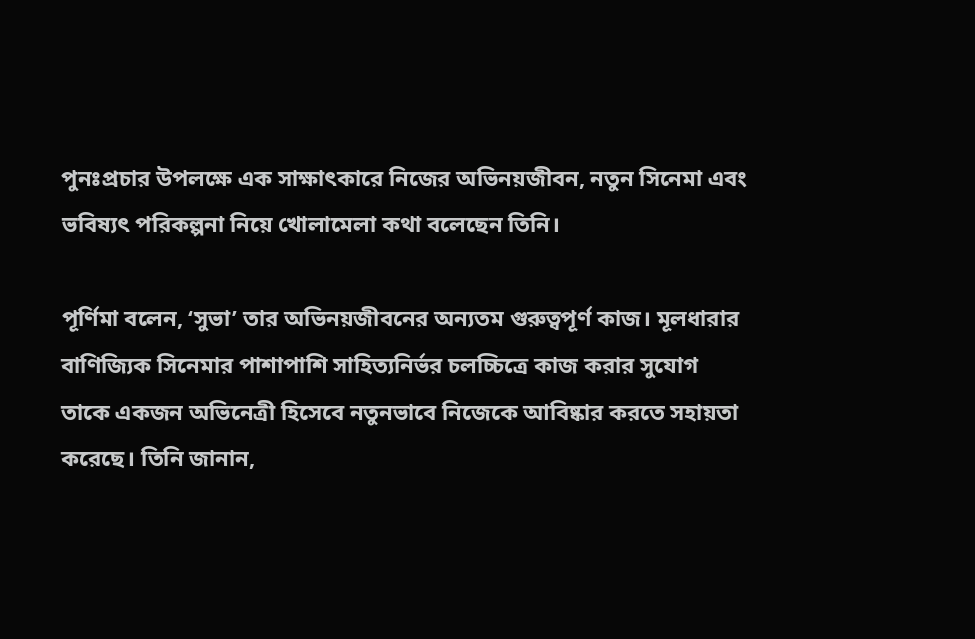পুনঃপ্রচার উপলক্ষে এক সাক্ষাৎকারে নিজের অভিনয়জীবন, নতুন সিনেমা এবং ভবিষ্যৎ পরিকল্পনা নিয়ে খোলামেলা কথা বলেছেন তিনি।

পূর্ণিমা বলেন, ‘সুভা’ তার অভিনয়জীবনের অন্যতম গুরুত্বপূর্ণ কাজ। মূলধারার বাণিজ্যিক সিনেমার পাশাপাশি সাহিত্যনির্ভর চলচ্চিত্রে কাজ করার সুযোগ তাকে একজন অভিনেত্রী হিসেবে নতুনভাবে নিজেকে আবিষ্কার করতে সহায়তা করেছে। তিনি জানান,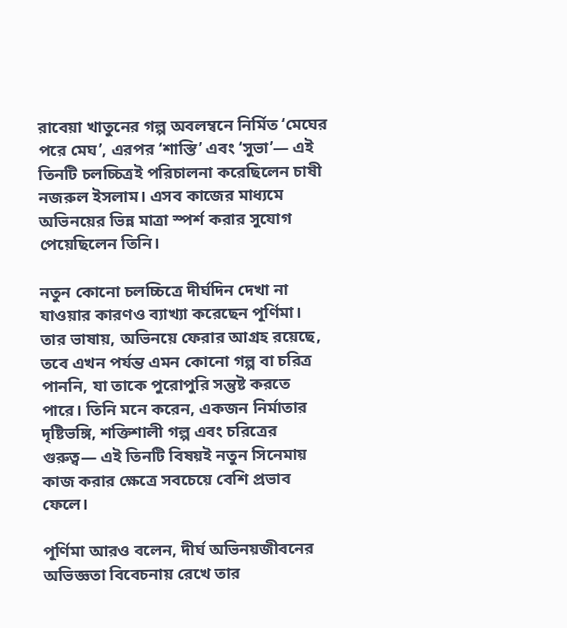রাবেয়া খাতুনের গল্প অবলম্বনে নির্মিত ‘মেঘের পরে মেঘ’, এরপর ‘শাস্তি’ এবং ‘সুভা’— এই তিনটি চলচ্চিত্রই পরিচালনা করেছিলেন চাষী নজরুল ইসলাম। এসব কাজের মাধ্যমে অভিনয়ের ভিন্ন মাত্রা স্পর্শ করার সুযোগ পেয়েছিলেন তিনি।

নতুন কোনো চলচ্চিত্রে দীর্ঘদিন দেখা না যাওয়ার কারণও ব্যাখ্যা করেছেন পূর্ণিমা। তার ভাষায়, অভিনয়ে ফেরার আগ্রহ রয়েছে, তবে এখন পর্যন্ত এমন কোনো গল্প বা চরিত্র পাননি, যা তাকে পুরোপুরি সন্তুষ্ট করতে পারে। তিনি মনে করেন, একজন নির্মাতার দৃষ্টিভঙ্গি, শক্তিশালী গল্প এবং চরিত্রের গুরুত্ব— এই তিনটি বিষয়ই নতুন সিনেমায় কাজ করার ক্ষেত্রে সবচেয়ে বেশি প্রভাব ফেলে।

পূর্ণিমা আরও বলেন, দীর্ঘ অভিনয়জীবনের অভিজ্ঞতা বিবেচনায় রেখে তার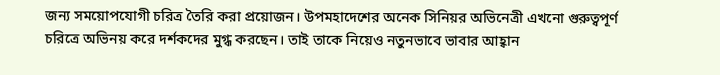জন্য সময়োপযোগী চরিত্র তৈরি করা প্রয়োজন। উপমহাদেশের অনেক সিনিয়র অভিনেত্রী এখনো গুরুত্বপূর্ণ চরিত্রে অভিনয় করে দর্শকদের মুগ্ধ করছেন। তাই তাকে নিয়েও নতুনভাবে ভাবার আহ্বান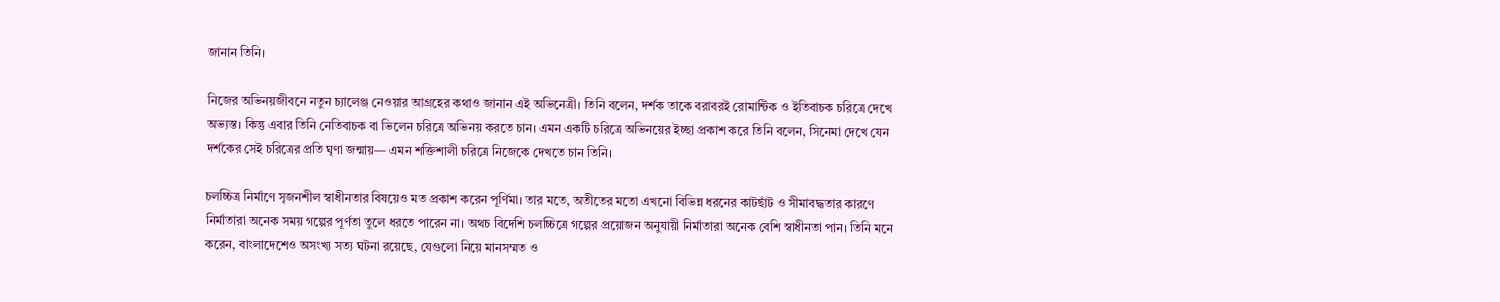জানান তিনি।

নিজের অভিনয়জীবনে নতুন চ্যালেঞ্জ নেওয়ার আগ্রহের কথাও জানান এই অভিনেত্রী। তিনি বলেন, দর্শক তাকে বরাবরই রোমান্টিক ও ইতিবাচক চরিত্রে দেখে অভ্যস্ত। কিন্তু এবার তিনি নেতিবাচক বা ভিলেন চরিত্রে অভিনয় করতে চান। এমন একটি চরিত্রে অভিনয়ের ইচ্ছা প্রকাশ করে তিনি বলেন, সিনেমা দেখে যেন দর্শকের সেই চরিত্রের প্রতি ঘৃণা জন্মায়— এমন শক্তিশালী চরিত্রে নিজেকে দেখতে চান তিনি।

চলচ্চিত্র নির্মাণে সৃজনশীল স্বাধীনতার বিষয়েও মত প্রকাশ করেন পূর্ণিমা। তার মতে, অতীতের মতো এখনো বিভিন্ন ধরনের কাটছাঁট ও সীমাবদ্ধতার কারণে নির্মাতারা অনেক সময় গল্পের পূর্ণতা তুলে ধরতে পারেন না। অথচ বিদেশি চলচ্চিত্রে গল্পের প্রয়োজন অনুযায়ী নির্মাতারা অনেক বেশি স্বাধীনতা পান। তিনি মনে করেন, বাংলাদেশেও অসংখ্য সত্য ঘটনা রয়েছে, যেগুলো নিয়ে মানসম্মত ও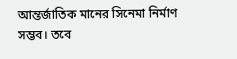আন্তর্জাতিক মানের সিনেমা নির্মাণ সম্ভব। তবে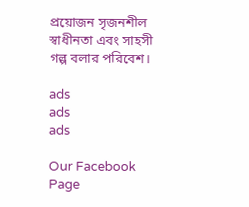প্রয়োজন সৃজনশীল স্বাধীনতা এবং সাহসী গল্প বলার পরিবেশ।

ads
ads
ads

Our Facebook Page